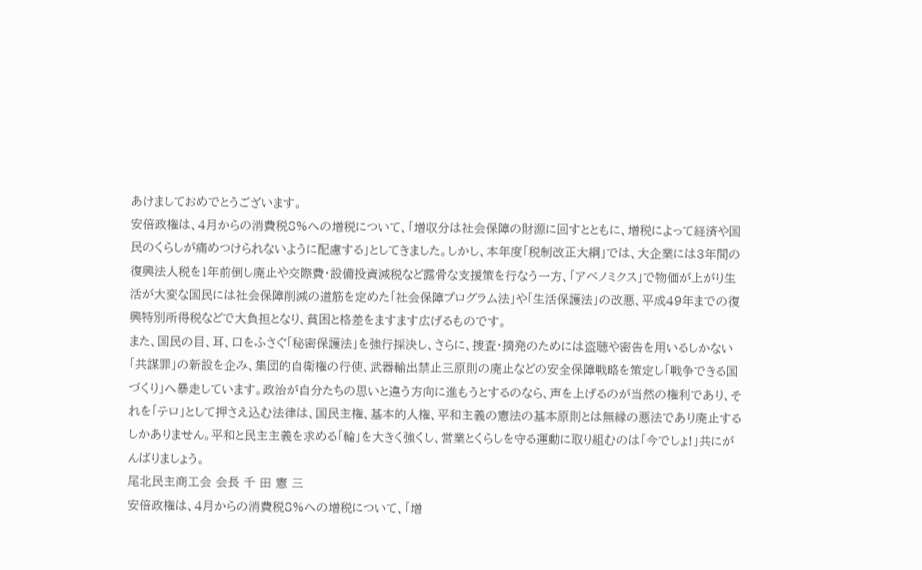あけましておめでとうございます。
安倍政権は、4月からの消費税8%への増税について、「増収分は社会保障の財源に回すとともに、増税によって経済や国民のくらしが痛めつけられないように配慮する」としてきました。しかし、本年度「税制改正大綱」では、大企業には3年間の復興法人税を1年前倒し廃止や交際費・設備投資減税など露骨な支援策を行なう一方、「アベノミクス」で物価が上がり生活が大変な国民には社会保障削減の道筋を定めた「社会保障プログラム法」や「生活保護法」の改悪、平成49年までの復興特別所得税などで大負担となり、貧困と格差をますます広げるものです。
また、国民の目、耳、口をふさぐ「秘密保護法」を強行採決し、さらに、捜査・摘発のためには盗聴や密告を用いるしかない「共謀罪」の新設を企み、集団的自衛権の行使、武器輸出禁止三原則の廃止などの安全保障戦略を策定し「戦争できる国づくり」へ暴走しています。政治が自分たちの思いと違う方向に進もうとするのなら、声を上げるのが当然の権利であり、それを「テロ」として押さえ込む法律は、国民主権、基本的人権、平和主義の憲法の基本原則とは無縁の悪法であり廃止するしかありません。平和と民主主義を求める「輪」を大きく強くし、営業とくらしを守る運動に取り組むのは「今でしょ!」共にがんばりましょう。
尾北民主商工会 会長 千 田 憲 三
安倍政権は、4月からの消費税8%への増税について、「増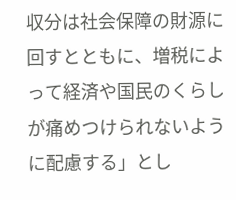収分は社会保障の財源に回すとともに、増税によって経済や国民のくらしが痛めつけられないように配慮する」とし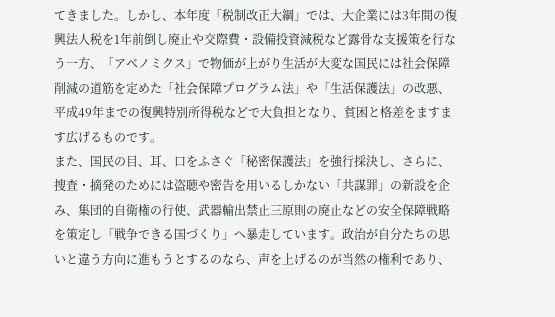てきました。しかし、本年度「税制改正大綱」では、大企業には3年間の復興法人税を1年前倒し廃止や交際費・設備投資減税など露骨な支援策を行なう一方、「アベノミクス」で物価が上がり生活が大変な国民には社会保障削減の道筋を定めた「社会保障プログラム法」や「生活保護法」の改悪、平成49年までの復興特別所得税などで大負担となり、貧困と格差をますます広げるものです。
また、国民の目、耳、口をふさぐ「秘密保護法」を強行採決し、さらに、捜査・摘発のためには盗聴や密告を用いるしかない「共謀罪」の新設を企み、集団的自衛権の行使、武器輸出禁止三原則の廃止などの安全保障戦略を策定し「戦争できる国づくり」へ暴走しています。政治が自分たちの思いと違う方向に進もうとするのなら、声を上げるのが当然の権利であり、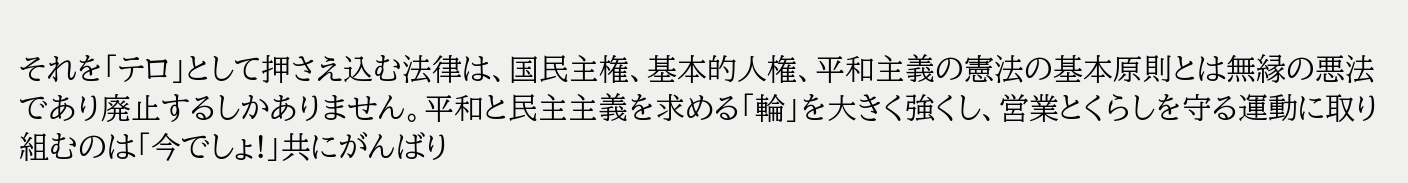それを「テロ」として押さえ込む法律は、国民主権、基本的人権、平和主義の憲法の基本原則とは無縁の悪法であり廃止するしかありません。平和と民主主義を求める「輪」を大きく強くし、営業とくらしを守る運動に取り組むのは「今でしょ!」共にがんばり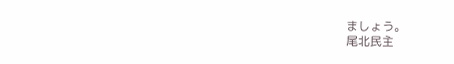ましょう。
尾北民主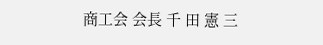商工会 会長 千 田 憲 三